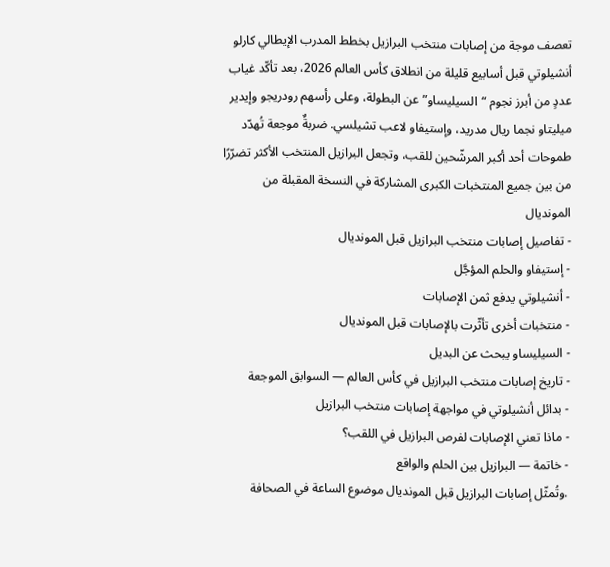تعصف موجة من إصابات منتخب البرازيل بخطط المدرب الإيطالي كارلو أنشيلوتي قبل أسابيع قليلة من انطلاق كأس العالم 2026، بعد تأكّد غياب عددٍ من أبرز نجوم “السيليساو” عن البطولة، وعلى رأسهم رودريجو وإيدير ميليتاو نجما ريال مدريد، وإستيفاو لاعب تشيلسي. ضربةٌ موجعة تُهدّد طموحات أحد أكبر المرشّحين للقب، وتجعل البرازيل المنتخب الأكثر تضرّرًا من بين جميع المنتخبات الكبرى المشاركة في النسخة المقبلة من المونديال
- تفاصيل إصابات منتخب البرازيل قبل المونديال
- إستيفاو والحلم المؤجَّل
- أنشيلوتي يدفع ثمن الإصابات
- منتخبات أخرى تأثّرت بالإصابات قبل المونديال
- السيليساو يبحث عن البديل
- تاريخ إصابات منتخب البرازيل في كأس العالم — السوابق الموجعة
- بدائل أنشيلوتي في مواجهة إصابات منتخب البرازيل
- ماذا تعني الإصابات لفرص البرازيل في اللقب؟
- خاتمة — البرازيل بين الحلم والواقع
.وتُمثّل إصابات البرازيل قبل المونديال موضوع الساعة في الصحافة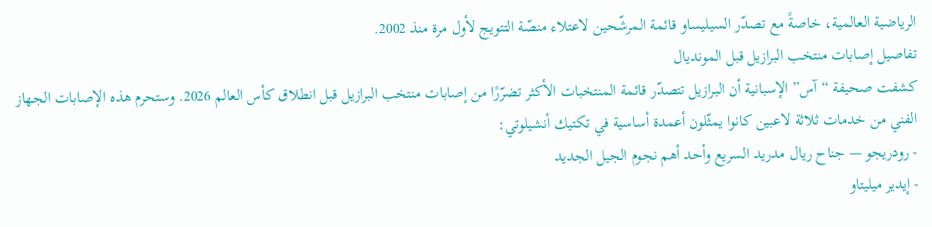الرياضية العالمية، خاصةً مع تصدّر السيليساو قائمة المرشّحين لاعتلاء منصّة التتويج لأول مرة منذ 2002.
تفاصيل إصابات منتخب البرازيل قبل المونديال
كشفت صحيفة “آس” الإسبانية أن البرازيل تتصدّر قائمة المنتخبات الأكثر تضرّرًا من إصابات منتخب البرازيل قبل انطلاق كأس العالم 2026. وستحرم هذه الإصابات الجهاز الفني من خدمات ثلاثة لاعبين كانوا يمثّلون أعمدة أساسية في تكتيك أنشيلوتي:
- رودريجو — جناح ريال مدريد السريع وأحد أهم نجوم الجيل الجديد
- إيدير ميليتاو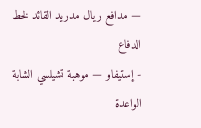— مدافع ريال مدريد القائد لخط الدفاع
- إستيفاو — موهبة تشيلسي الشابة الواعدة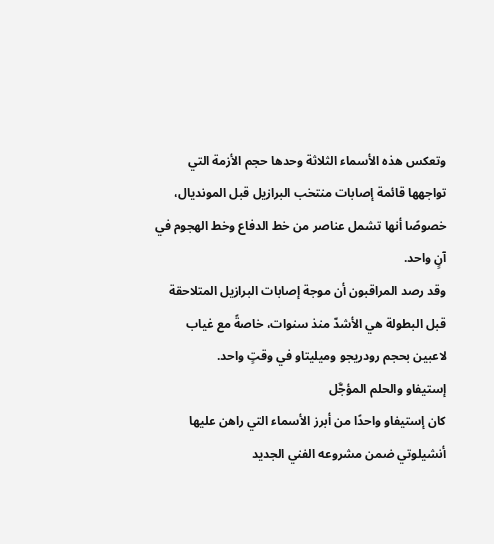وتعكس هذه الأسماء الثلاثة وحدها حجم الأزمة التي تواجهها قائمة إصابات منتخب البرازيل قبل المونديال، خصوصًا أنها تشمل عناصر من خط الدفاع وخط الهجوم في آنٍ واحد.
وقد رصد المراقبون أن موجة إصابات البرازيل المتلاحقة قبل البطولة هي الأشدّ منذ سنوات، خاصةً مع غياب لاعبين بحجم رودريجو وميليتاو في وقتٍ واحد.
إستيفاو والحلم المؤجَّل
كان إستيفاو واحدًا من أبرز الأسماء التي راهن عليها أنشيلوتي ضمن مشروعه الفني الجديد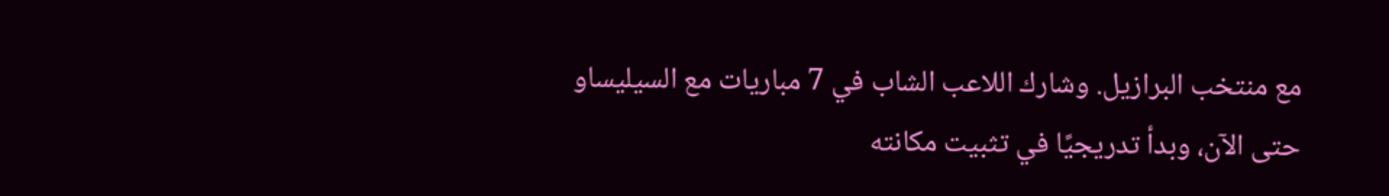مع منتخب البرازيل. وشارك اللاعب الشاب في 7 مباريات مع السيليساو حتى الآن، وبدأ تدريجيًا في تثبيت مكانته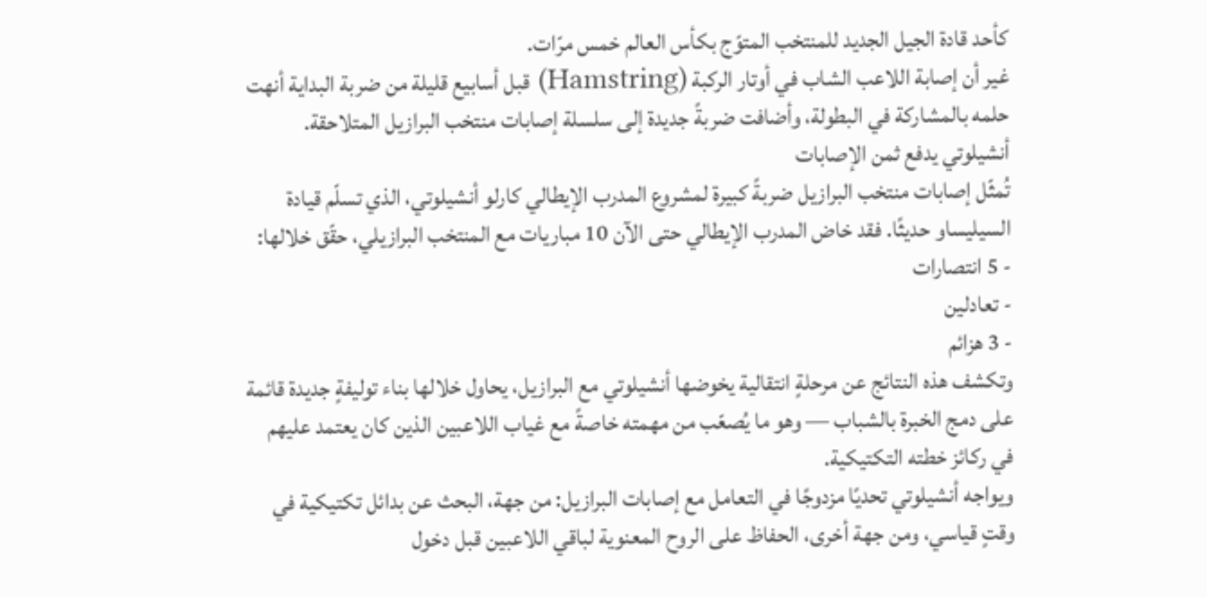كأحد قادة الجيل الجديد للمنتخب المتوّج بكأس العالم خمس مرّات.
غير أن إصابة اللاعب الشاب في أوتار الركبة (Hamstring) قبل أسابيع قليلة من ضربة البداية أنهت حلمه بالمشاركة في البطولة، وأضافت ضربةً جديدة إلى سلسلة إصابات منتخب البرازيل المتلاحقة.
أنشيلوتي يدفع ثمن الإصابات
تُمثّل إصابات منتخب البرازيل ضربةً كبيرة لمشروع المدرب الإيطالي كارلو أنشيلوتي، الذي تسلّم قيادة السيليساو حديثًا. فقد خاض المدرب الإيطالي حتى الآن 10 مباريات مع المنتخب البرازيلي، حقّق خلالها:
- 5 انتصارات
- تعادلين
- 3 هزائم
وتكشف هذه النتائج عن مرحلةٍ انتقالية يخوضها أنشيلوتي مع البرازيل، يحاول خلالها بناء توليفةٍ جديدة قائمة على دمج الخبرة بالشباب — وهو ما يُصعّب من مهمته خاصةً مع غياب اللاعبين الذين كان يعتمد عليهم في ركائز خطته التكتيكية.
ويواجه أنشيلوتي تحديًا مزدوجًا في التعامل مع إصابات البرازيل: من جهة، البحث عن بدائل تكتيكية في وقتٍ قياسي، ومن جهة أخرى، الحفاظ على الروح المعنوية لباقي اللاعبين قبل دخول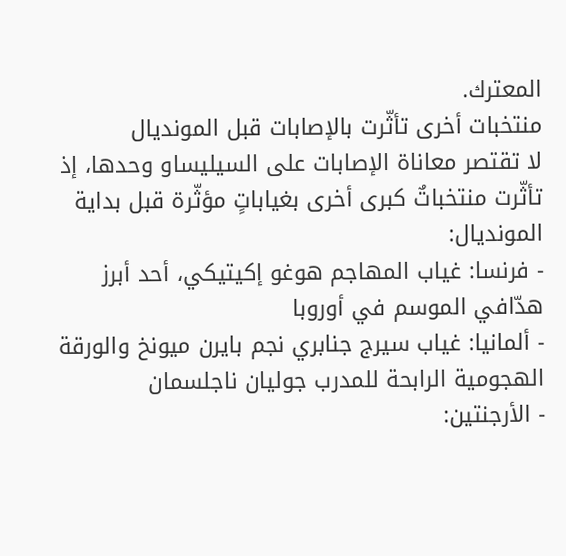المعترك.
منتخبات أخرى تأثّرت بالإصابات قبل المونديال
لا تقتصر معاناة الإصابات على السيليساو وحدها، إذ تأثّرت منتخباتٌ كبرى أخرى بغياباتٍ مؤثّرة قبل بداية المونديال:
- فرنسا: غياب المهاجم هوغو إكيتيكي، أحد أبرز هدّافي الموسم في أوروبا
- ألمانيا: غياب سيرج جنابري نجم بايرن ميونخ والورقة الهجومية الرابحة للمدرب جوليان ناجلسمان
- الأرجنتين: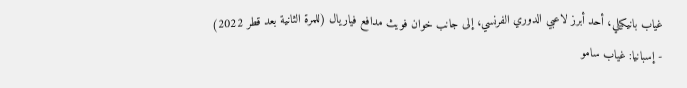غياب بانيكيلي، أحد أبرز لاعبي الدوري الفرنسي، إلى جانب خوان فويث مدافع فياريال (للمرة الثانية بعد قطر 2022)
- إسبانيا: غياب سامو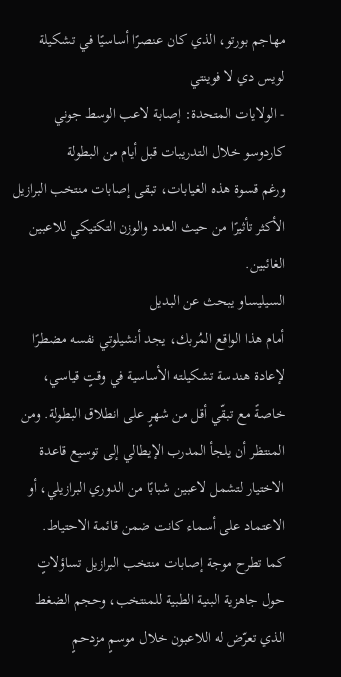مهاجم بورتو، الذي كان عنصرًا أساسيًا في تشكيلة لويس دي لا فوينتي
- الولايات المتحدة: إصابة لاعب الوسط جوني كاردوسو خلال التدريبات قبل أيام من البطولة
ورغم قسوة هذه الغيابات، تبقى إصابات منتخب البرازيل الأكثر تأثيرًا من حيث العدد والوزن التكتيكي للاعبين الغائبين.
السيليساو يبحث عن البديل
أمام هذا الواقع المُربك، يجد أنشيلوتي نفسه مضطرًا لإعادة هندسة تشكيلته الأساسية في وقتٍ قياسي، خاصةً مع تبقّي أقل من شهرٍ على انطلاق البطولة. ومن المنتظر أن يلجأ المدرب الإيطالي إلى توسيع قاعدة الاختيار لتشمل لاعبين شبابًا من الدوري البرازيلي، أو الاعتماد على أسماء كانت ضمن قائمة الاحتياط.
كما تطرح موجة إصابات منتخب البرازيل تساؤلاتٍ حول جاهزية البنية الطبية للمنتخب، وحجم الضغط الذي تعرّض له اللاعبون خلال موسمٍ مزدحمٍ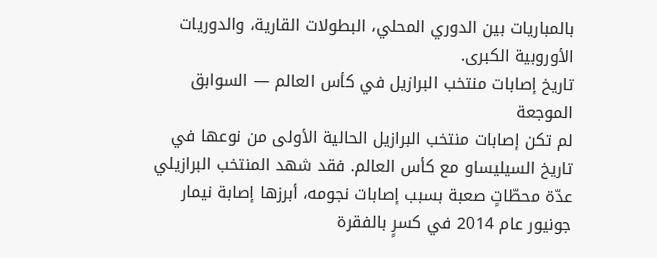بالمباريات بين الدوري المحلي، البطولات القارية، والدوريات الأوروبية الكبرى.
تاريخ إصابات منتخب البرازيل في كأس العالم — السوابق الموجعة
لم تكن إصابات منتخب البرازيل الحالية الأولى من نوعها في تاريخ السيليساو مع كأس العالم. فقد شهد المنتخب البرازيلي عدّة محطّاتٍ صعبة بسبب إصابات نجومه، أبرزها إصابة نيمار جونيور عام 2014 في كسرٍ بالفقرة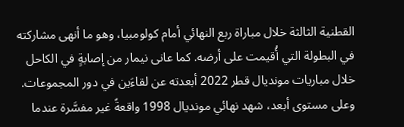القطنية الثالثة خلال مباراة ربع النهائي أمام كولومبيا، وهو ما أنهى مشاركته في البطولة التي أُقيمت على أرضه. كما عانى نيمار من إصابةٍ في الكاحل خلال مباريات مونديال قطر 2022 أبعدته عن لقاءَين في دور المجموعات.
وعلى مستوى أبعد، شهد نهائي مونديال 1998 واقعةً غير مفسَّرة عندما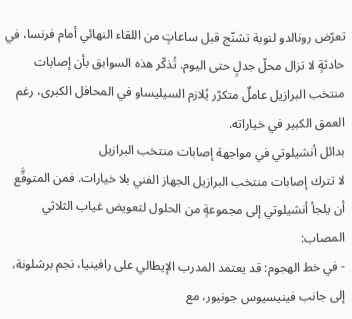تعرّض رونالدو لنوبة تشنّج قبل ساعاتٍ من اللقاء النهائي أمام فرنسا، في حادثةٍ لا تزال محلّ جدلٍ حتى اليوم. تُذكّر هذه السوابق بأن إصابات منتخب البرازيل عاملٌ متكرّر يُلازم السيليساو في المحافل الكبرى، رغم العمق الكبير في خياراته.
بدائل أنشيلوتي في مواجهة إصابات منتخب البرازيل
لا تترك إصابات منتخب البرازيل الجهاز الفني بلا خيارات. فمن المتوقَّع أن يلجأ أنشيلوتي إلى مجموعةٍ من الحلول لتعويض غياب الثلاثي المصاب:
- في خط الهجوم: قد يعتمد المدرب الإيطالي على رافينيا، نجم برشلونة، إلى جانب فينيسيوس جونيور، مع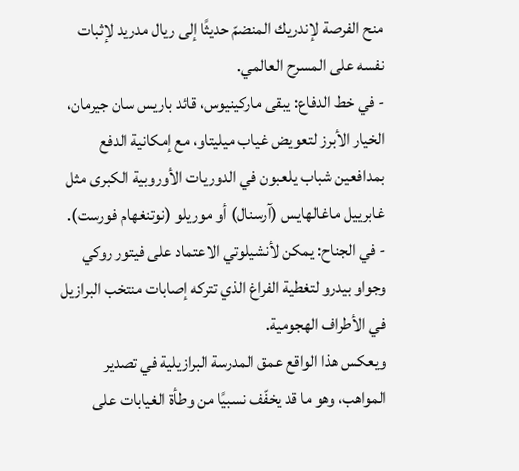منح الفرصة لإندريك المنضمّ حديثًا إلى ريال مدريد لإثبات نفسه على المسرح العالمي.
- في خط الدفاع: يبقى ماركينيوس، قائد باريس سان جيرمان، الخيار الأبرز لتعويض غياب ميليتاو، مع إمكانية الدفع بمدافعين شباب يلعبون في الدوريات الأوروبية الكبرى مثل غابرييل ماغالهايس (آرسنال) أو موريلو (نوتنغهام فورست).
- في الجناح: يمكن لأنشيلوتي الاعتماد على فيتور روكي وجواو بيدرو لتغطية الفراغ الذي تتركه إصابات منتخب البرازيل في الأطراف الهجومية.
ويعكس هذا الواقع عمق المدرسة البرازيلية في تصدير المواهب، وهو ما قد يخفّف نسبيًا من وطأة الغيابات على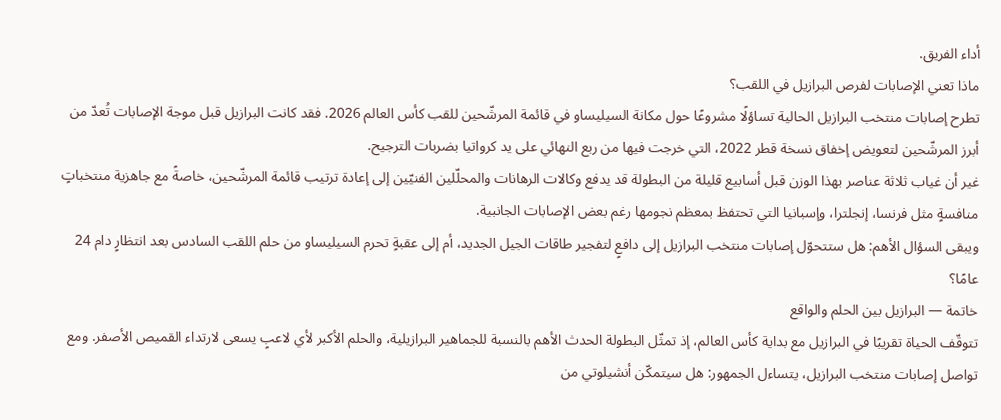أداء الفريق.
ماذا تعني الإصابات لفرص البرازيل في اللقب؟
تطرح إصابات منتخب البرازيل الحالية تساؤلًا مشروعًا حول مكانة السيليساو في قائمة المرشّحين للقب كأس العالم 2026. فقد كانت البرازيل قبل موجة الإصابات تُعدّ من أبرز المرشّحين لتعويض إخفاق نسخة قطر 2022، التي خرجت فيها من ربع النهائي على يد كرواتيا بضربات الترجيح.
غير أن غياب ثلاثة عناصر بهذا الوزن قبل أسابيع قليلة من البطولة قد يدفع وكالات الرهانات والمحلّلين الفنيّين إلى إعادة ترتيب قائمة المرشّحين، خاصةً مع جاهزية منتخباتٍ منافسةٍ مثل فرنسا، إنجلترا، وإسبانيا التي تحتفظ بمعظم نجومها رغم بعض الإصابات الجانبية.
ويبقى السؤال الأهم: هل ستتحوّل إصابات منتخب البرازيل إلى دافعٍ لتفجير طاقات الجيل الجديد، أم إلى عقبةٍ تحرم السيليساو من حلم اللقب السادس بعد انتظارٍ دام 24 عامًا؟
خاتمة — البرازيل بين الحلم والواقع
تتوقّف الحياة تقريبًا في البرازيل مع بداية كأس العالم، إذ تمثّل البطولة الحدث الأهم بالنسبة للجماهير البرازيلية، والحلم الأكبر لأي لاعبٍ يسعى لارتداء القميص الأصفر. ومع تواصل إصابات منتخب البرازيل، يتساءل الجمهور: هل سيتمكّن أنشيلوتي من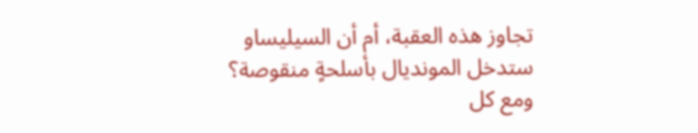تجاوز هذه العقبة، أم أن السيليساو ستدخل المونديال بأسلحةٍ منقوصة؟
ومع كل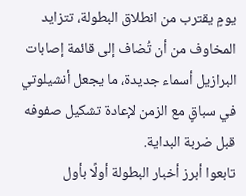يومٍ يقترب من انطلاق البطولة، تتزايد المخاوف من أن تُضاف إلى قائمة إصابات البرازيل أسماء جديدة، ما يجعل أنشيلوتي في سباقٍ مع الزمن لإعادة تشكيل صفوفه قبل ضربة البداية.
تابعوا أبرز أخبار البطولة أولًا بأول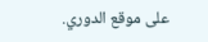على موقع الدوري.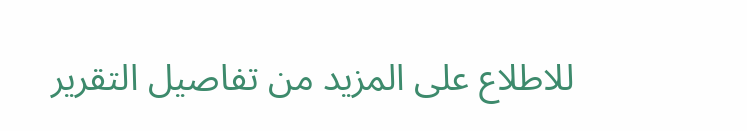للاطلاع على المزيد من تفاصيل التقرير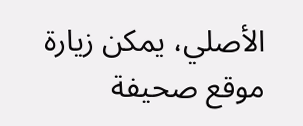الأصلي، يمكن زيارة موقع صحيفة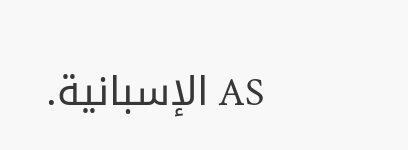AS الإسبانية.